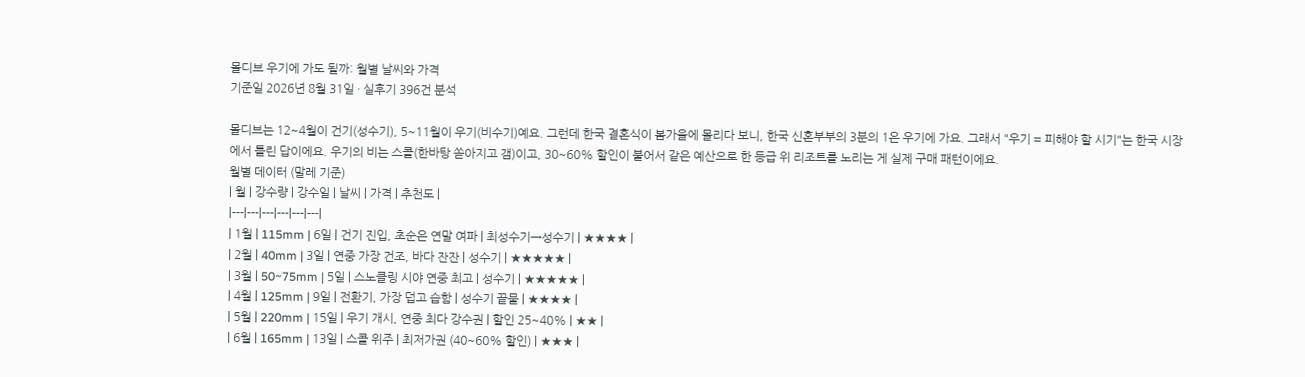몰디브 우기에 가도 될까: 월별 날씨와 가격
기준일 2026년 8월 31일 · 실후기 396건 분석

몰디브는 12~4월이 건기(성수기), 5~11월이 우기(비수기)예요. 그런데 한국 결혼식이 봄가을에 몰리다 보니, 한국 신혼부부의 3분의 1은 우기에 가요. 그래서 "우기 = 피해야 할 시기"는 한국 시장에서 틀린 답이에요. 우기의 비는 스콜(한바탕 쏟아지고 갬)이고, 30~60% 할인이 붙어서 같은 예산으로 한 등급 위 리조트를 노리는 게 실제 구매 패턴이에요.
월별 데이터 (말레 기준)
| 월 | 강수량 | 강수일 | 날씨 | 가격 | 추천도 |
|---|---|---|---|---|---|
| 1월 | 115mm | 6일 | 건기 진입, 초순은 연말 여파 | 최성수기→성수기 | ★★★★ |
| 2월 | 40mm | 3일 | 연중 가장 건조, 바다 잔잔 | 성수기 | ★★★★★ |
| 3월 | 50~75mm | 5일 | 스노클링 시야 연중 최고 | 성수기 | ★★★★★ |
| 4월 | 125mm | 9일 | 전환기, 가장 덥고 습함 | 성수기 끝물 | ★★★★ |
| 5월 | 220mm | 15일 | 우기 개시, 연중 최다 강수권 | 할인 25~40% | ★★ |
| 6월 | 165mm | 13일 | 스콜 위주 | 최저가권 (40~60% 할인) | ★★★ |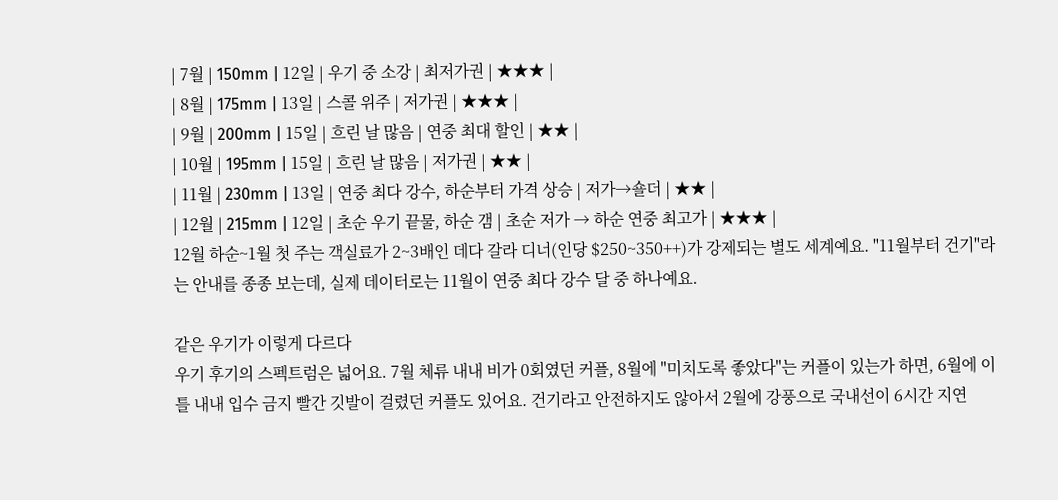| 7월 | 150mm | 12일 | 우기 중 소강 | 최저가권 | ★★★ |
| 8월 | 175mm | 13일 | 스콜 위주 | 저가권 | ★★★ |
| 9월 | 200mm | 15일 | 흐린 날 많음 | 연중 최대 할인 | ★★ |
| 10월 | 195mm | 15일 | 흐린 날 많음 | 저가권 | ★★ |
| 11월 | 230mm | 13일 | 연중 최다 강수, 하순부터 가격 상승 | 저가→숄더 | ★★ |
| 12월 | 215mm | 12일 | 초순 우기 끝물, 하순 갬 | 초순 저가 → 하순 연중 최고가 | ★★★ |
12월 하순~1월 첫 주는 객실료가 2~3배인 데다 갈라 디너(인당 $250~350++)가 강제되는 별도 세계예요. "11월부터 건기"라는 안내를 종종 보는데, 실제 데이터로는 11월이 연중 최다 강수 달 중 하나예요.

같은 우기가 이렇게 다르다
우기 후기의 스펙트럼은 넓어요. 7월 체류 내내 비가 0회였던 커플, 8월에 "미치도록 좋았다"는 커플이 있는가 하면, 6월에 이틀 내내 입수 금지 빨간 깃발이 걸렸던 커플도 있어요. 건기라고 안전하지도 않아서 2월에 강풍으로 국내선이 6시간 지연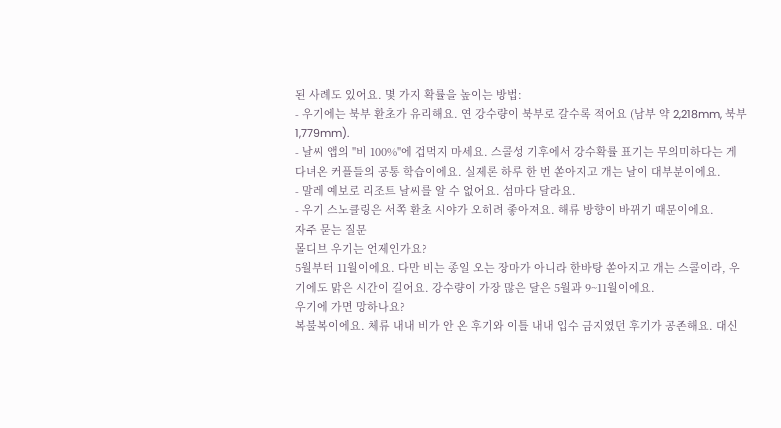된 사례도 있어요. 몇 가지 확률을 높이는 방법:
- 우기에는 북부 환초가 유리해요. 연 강수량이 북부로 갈수록 적어요 (남부 약 2,218mm, 북부 1,779mm).
- 날씨 앱의 "비 100%"에 겁먹지 마세요. 스콜성 기후에서 강수확률 표기는 무의미하다는 게 다녀온 커플들의 공통 학습이에요. 실제론 하루 한 번 쏟아지고 개는 날이 대부분이에요.
- 말레 예보로 리조트 날씨를 알 수 없어요. 섬마다 달라요.
- 우기 스노클링은 서쪽 환초 시야가 오히려 좋아져요. 해류 방향이 바뀌기 때문이에요.
자주 묻는 질문
몰디브 우기는 언제인가요?
5월부터 11월이에요. 다만 비는 종일 오는 장마가 아니라 한바탕 쏟아지고 개는 스콜이라, 우기에도 맑은 시간이 길어요. 강수량이 가장 많은 달은 5월과 9~11월이에요.
우기에 가면 망하나요?
복불복이에요. 체류 내내 비가 안 온 후기와 이틀 내내 입수 금지였던 후기가 공존해요. 대신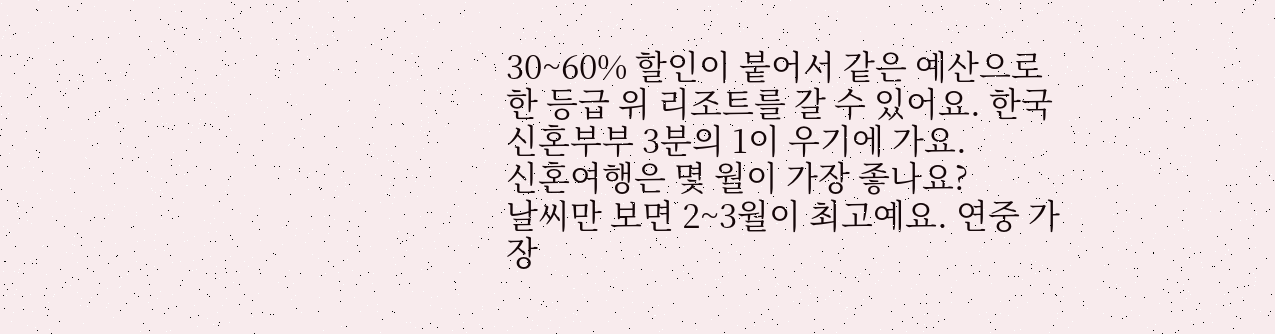30~60% 할인이 붙어서 같은 예산으로 한 등급 위 리조트를 갈 수 있어요. 한국 신혼부부 3분의 1이 우기에 가요.
신혼여행은 몇 월이 가장 좋나요?
날씨만 보면 2~3월이 최고예요. 연중 가장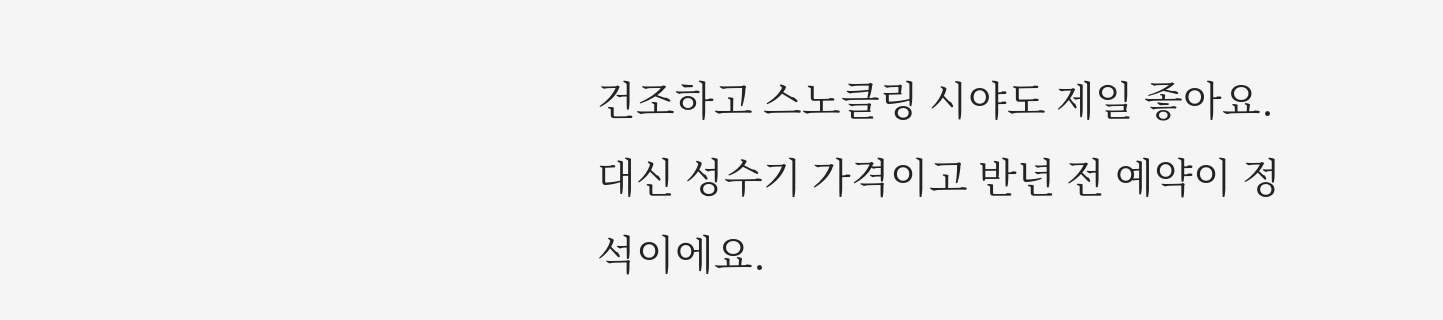건조하고 스노클링 시야도 제일 좋아요. 대신 성수기 가격이고 반년 전 예약이 정석이에요.